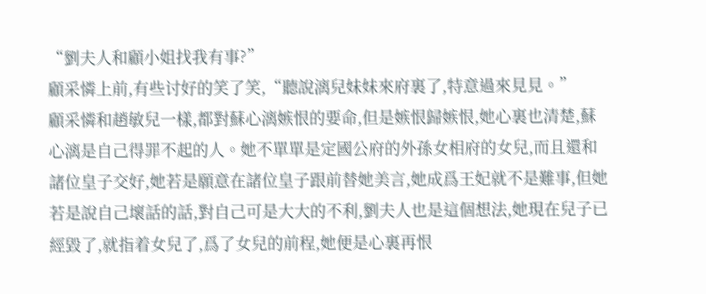“劉夫人和顧小姐找我有事?”
顧采憐上前,有些讨好的笑了笑,“聽說漓兒妹妹來府裏了,特意過來見見。”
顧采憐和趙敏兒一樣,都對蘇心漓嫉恨的要命,但是嫉恨歸嫉恨,她心裏也清楚,蘇心漓是自己得罪不起的人。她不單單是定國公府的外孫女相府的女兒,而且還和諸位皇子交好,她若是願意在諸位皇子跟前替她美言,她成爲王妃就不是難事,但她若是說自己壞話的話,對自己可是大大的不利,劉夫人也是這個想法,她現在兒子已經毀了,就指着女兒了,爲了女兒的前程,她便是心裏再恨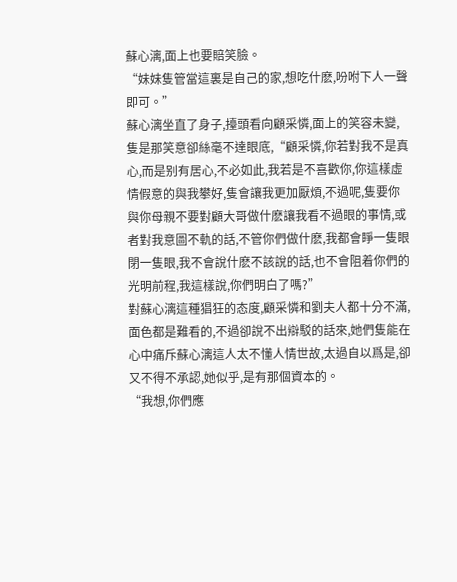蘇心漓,面上也要賠笑臉。
“妹妹隻管當這裏是自己的家,想吃什麽,吩咐下人一聲即可。”
蘇心漓坐直了身子,擡頭看向顧采憐,面上的笑容未變,隻是那笑意卻絲毫不達眼底,“顧采憐,你若對我不是真心,而是别有居心,不必如此,我若是不喜歡你,你這樣虛情假意的與我攀好,隻會讓我更加厭煩,不過呢,隻要你與你母親不要對顧大哥做什麽讓我看不過眼的事情,或者對我意圖不軌的話,不管你們做什麽,我都會睜一隻眼閉一隻眼,我不會說什麽不該說的話,也不會阻着你們的光明前程,我這樣說,你們明白了嗎?”
對蘇心漓這種猖狂的态度,顧采憐和劉夫人都十分不滿,面色都是難看的,不過卻說不出辯駁的話來,她們隻能在心中痛斥蘇心漓這人太不懂人情世故,太過自以爲是,卻又不得不承認,她似乎,是有那個資本的。
“我想,你們應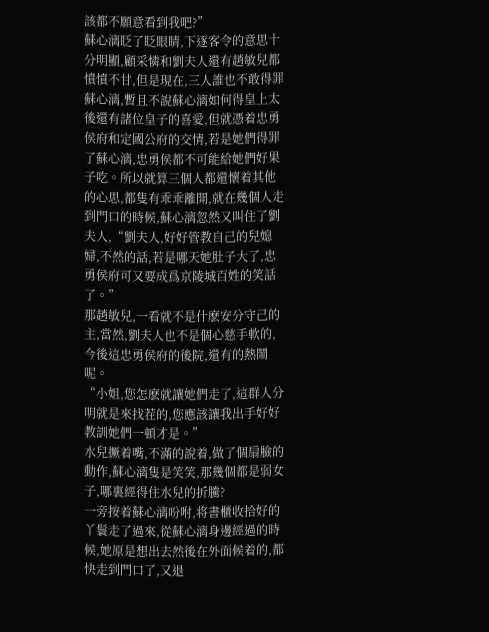該都不願意看到我吧?”
蘇心漓眨了眨眼睛,下逐客令的意思十分明顯,顧采憐和劉夫人還有趙敏兒都憤憤不甘,但是現在,三人誰也不敢得罪蘇心漓,暫且不說蘇心漓如何得皇上太後還有諸位皇子的喜愛,但就憑着忠勇侯府和定國公府的交情,若是她們得罪了蘇心漓,忠勇侯都不可能給她們好果子吃。所以就算三個人都還懷着其他的心思,都隻有乖乖離開,就在幾個人走到門口的時候,蘇心漓忽然又叫住了劉夫人,“劉夫人,好好管教自己的兒媳婦,不然的話,若是哪天她肚子大了,忠勇侯府可又要成爲京陵城百姓的笑話了。”
那趙敏兒,一看就不是什麽安分守己的主,當然,劉夫人也不是個心慈手軟的,今後這忠勇侯府的後院,還有的熱鬧呢。
“小姐,您怎麽就讓她們走了,這群人分明就是來找茬的,您應該讓我出手好好教訓她們一頓才是。”
水兒撅着嘴,不滿的說着,做了個扇臉的動作,蘇心漓隻是笑笑,那幾個都是弱女子,哪裏經得住水兒的折騰?
一旁按着蘇心漓吩咐,将書櫃收拾好的丫鬟走了過來,從蘇心漓身邊經過的時候,她原是想出去然後在外面候着的,都快走到門口了,又退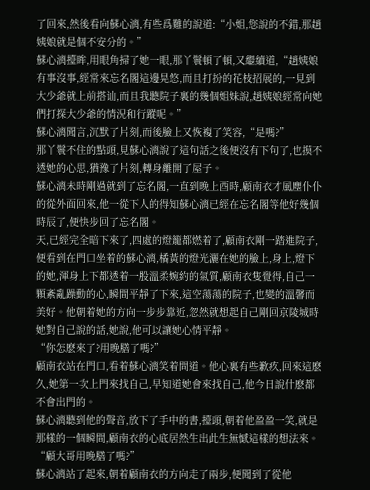了回來,然後看向蘇心漓,有些爲難的說道:“小姐,您說的不錯,那趙姨娘就是個不安分的。”
蘇心漓擡眸,用眼角掃了她一眼,那丫鬟頓了頓,又繼續道,“趙姨娘有事沒事,經常來忘名閣這邊晃悠,而且打扮的花枝招展的,一見到大少爺就上前搭讪,而且我聽院子裏的幾個姐妹說,趙姨娘經常向她們打探大少爺的情況和行蹤呢。”
蘇心漓聞言,沉默了片刻,而後臉上又恢複了笑容,“是嗎?”
那丫鬟不住的點頭,見蘇心漓說了這句話之後便沒有下句了,也摸不透她的心思,猶豫了片刻,轉身離開了屋子。
蘇心漓未時剛過就到了忘名閣,一直到晚上酉時,顧南衣才風塵仆仆的從外面回來,他一從下人的得知蘇心漓已經在忘名閣等他好幾個時辰了,便快步回了忘名閣。
天,已經完全暗下來了,四處的燈籠都燃着了,顧南衣剛一踏進院子,便看到在門口坐着的蘇心漓,橘黃的燈光灑在她的臉上,身上,燈下的她,渾身上下都透着一股溫柔婉約的氣質,顧南衣隻覺得,自己一顆紊亂躁動的心,瞬間平靜了下來,這空蕩蕩的院子,也變的溫馨而美好。他朝着她的方向一步步靠近,忽然就想起自己剛回京陵城時她對自己說的話,她說,他可以讓她心情平靜。
“你怎麽來了?用晚膳了嗎?”
顧南衣站在門口,看着蘇心漓笑着問道。他心裏有些歉疚,回來這麽久,她第一次上門來找自己,早知道她會來找自己,他今日說什麽都不會出門的。
蘇心漓聽到他的聲音,放下了手中的書,擡頭,朝着他盈盈一笑,就是那樣的一個瞬間,顧南衣的心底居然生出此生無憾這樣的想法來。
“顧大哥用晚膳了嗎?”
蘇心漓站了起來,朝着顧南衣的方向走了兩步,便聞到了從他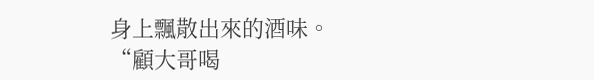身上飄散出來的酒味。
“顧大哥喝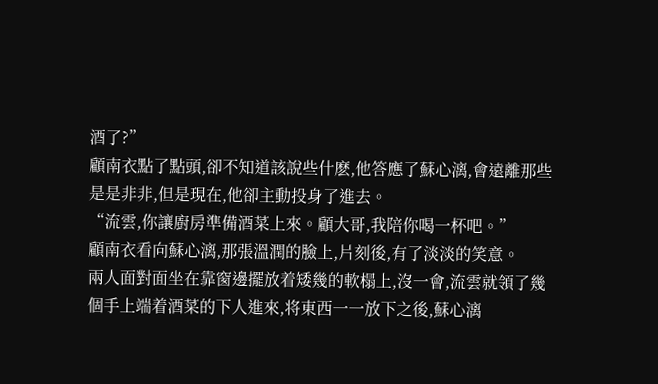酒了?”
顧南衣點了點頭,卻不知道該說些什麽,他答應了蘇心漓,會遠離那些是是非非,但是現在,他卻主動投身了進去。
“流雲,你讓廚房準備酒菜上來。顧大哥,我陪你喝一杯吧。”
顧南衣看向蘇心漓,那張溫潤的臉上,片刻後,有了淡淡的笑意。
兩人面對面坐在靠窗邊擺放着矮幾的軟榻上,沒一會,流雲就領了幾個手上端着酒菜的下人進來,将東西一一放下之後,蘇心漓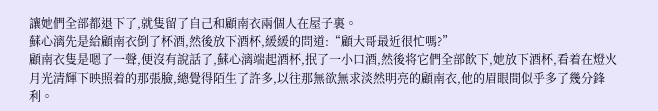讓她們全部都退下了,就隻留了自己和顧南衣兩個人在屋子裏。
蘇心漓先是給顧南衣倒了杯酒,然後放下酒杯,緩緩的問道:“顧大哥最近很忙嗎?”
顧南衣隻是嗯了一聲,便沒有說話了,蘇心漓端起酒杯,抿了一小口酒,然後将它們全部飲下,她放下酒杯,看着在燈火月光清輝下映照着的那張臉,總覺得陌生了許多,以往那無欲無求淡然明亮的顧南衣,他的眉眼間似乎多了幾分鋒利。